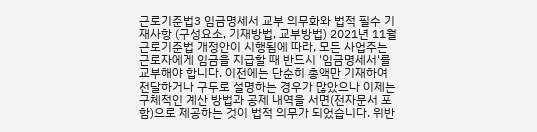근로기준법3 임금명세서 교부 의무화와 법적 필수 기재사항 (구성요소, 기재방법, 교부방법) 2021년 11월 근로기준법 개정안이 시행됨에 따라, 모든 사업주는 근로자에게 임금을 지급할 때 반드시 '임금명세서'를 교부해야 합니다. 이전에는 단순히 총액만 기재하여 전달하거나 구두로 설명하는 경우가 많았으나 이제는 구체적인 계산 방법과 공제 내역을 서면(전자문서 포함)으로 제공하는 것이 법적 의무가 되었습니다. 위반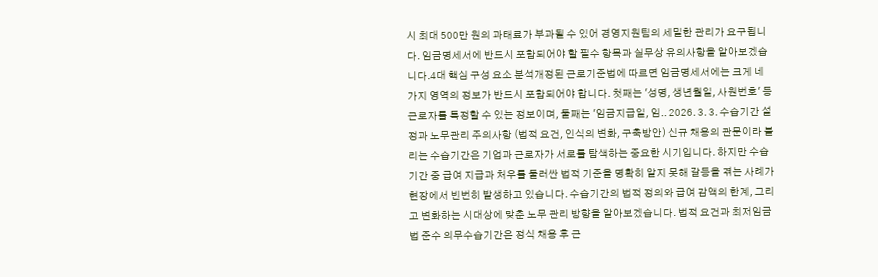시 최대 500만 원의 과태료가 부과될 수 있어 경영지원팀의 세밀한 관리가 요구됩니다. 임금명세서에 반드시 포함되어야 할 필수 항목과 실무상 유의사항을 알아보겠습니다.4대 핵심 구성 요소 분석개정된 근로기준법에 따르면 임금명세서에는 크게 네 가지 영역의 정보가 반드시 포함되어야 합니다. 첫째는 '성명, 생년월일, 사원번호' 등 근로자를 특정할 수 있는 정보이며, 둘째는 '임금지급일, 임.. 2026. 3. 3. 수습기간 설정과 노무관리 주의사항 (법적 요건, 인식의 변화, 구축방안) 신규 채용의 관문이라 불리는 수습기간은 기업과 근로자가 서로를 탐색하는 중요한 시기입니다. 하지만 수습기간 중 급여 지급과 처우를 둘러싼 법적 기준을 명확히 알지 못해 갈등을 겪는 사례가 현장에서 빈번히 발생하고 있습니다. 수습기간의 법적 정의와 급여 감액의 한계, 그리고 변화하는 시대상에 맞춘 노무 관리 방향을 알아보겠습니다. 법적 요건과 최저임금법 준수 의무수습기간은 정식 채용 후 근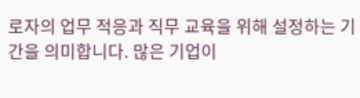로자의 업무 적응과 직무 교육을 위해 설정하는 기간을 의미합니다. 많은 기업이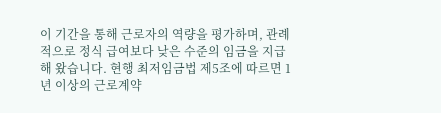이 기간을 통해 근로자의 역량을 평가하며, 관례적으로 정식 급여보다 낮은 수준의 임금을 지급해 왔습니다. 현행 최저임금법 제5조에 따르면 1년 이상의 근로계약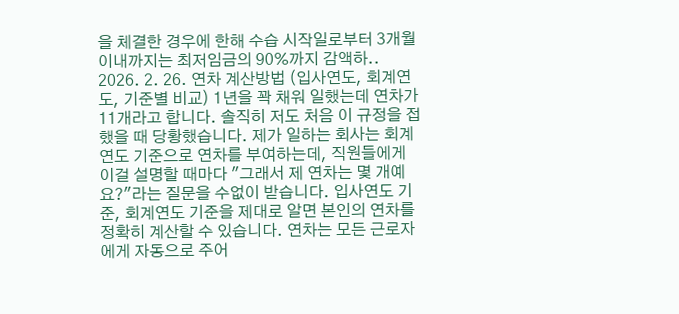을 체결한 경우에 한해 수습 시작일로부터 3개월 이내까지는 최저임금의 90%까지 감액하.. 2026. 2. 26. 연차 계산방법 (입사연도, 회계연도, 기준별 비교) 1년을 꽉 채워 일했는데 연차가 11개라고 합니다. 솔직히 저도 처음 이 규정을 접했을 때 당황했습니다. 제가 일하는 회사는 회계연도 기준으로 연차를 부여하는데, 직원들에게 이걸 설명할 때마다 "그래서 제 연차는 몇 개예요?"라는 질문을 수없이 받습니다. 입사연도 기준, 회계연도 기준을 제대로 알면 본인의 연차를 정확히 계산할 수 있습니다. 연차는 모든 근로자에게 자동으로 주어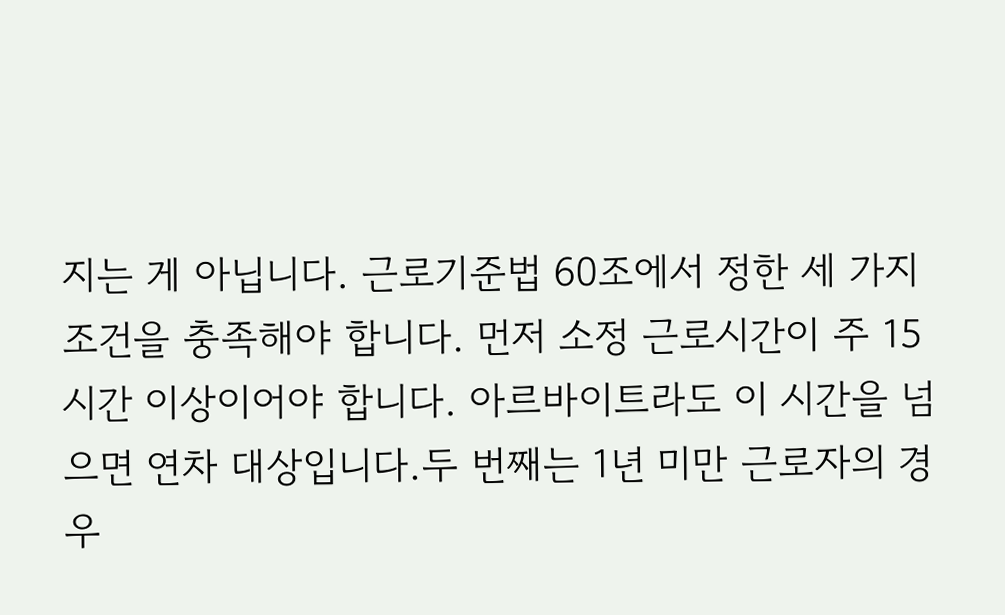지는 게 아닙니다. 근로기준법 60조에서 정한 세 가지 조건을 충족해야 합니다. 먼저 소정 근로시간이 주 15시간 이상이어야 합니다. 아르바이트라도 이 시간을 넘으면 연차 대상입니다.두 번째는 1년 미만 근로자의 경우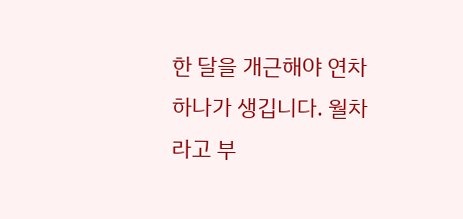한 달을 개근해야 연차 하나가 생깁니다. 월차라고 부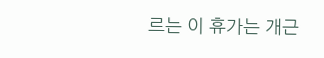르는 이 휴가는 개근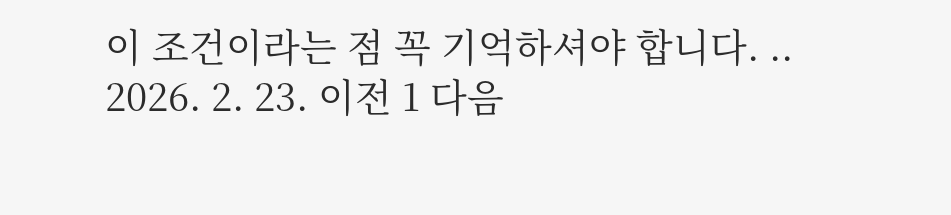이 조건이라는 점 꼭 기억하셔야 합니다. .. 2026. 2. 23. 이전 1 다음